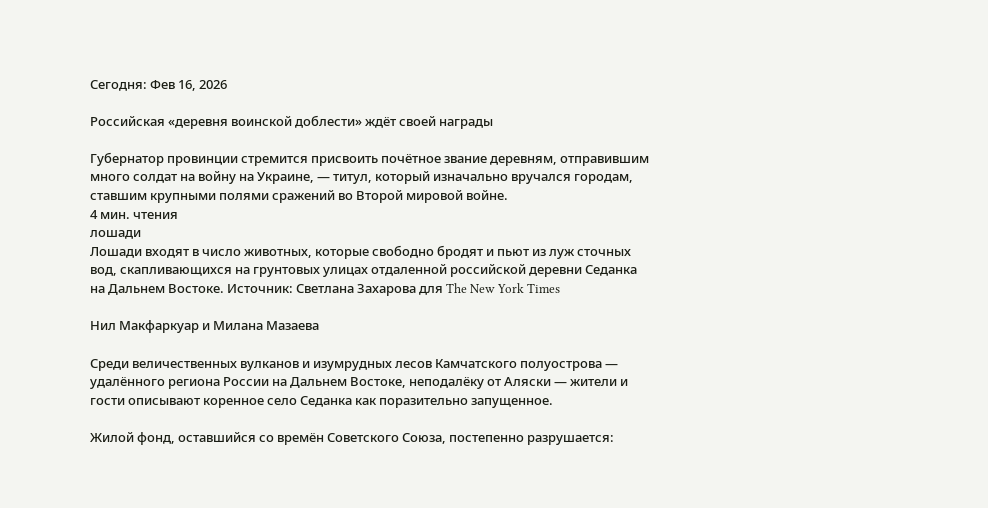Сегодня: Фев 16, 2026

Российская «деревня воинской доблести» ждёт своей награды

Губернатор провинции стремится присвоить почётное звание деревням, отправившим много солдат на войну на Украине, — титул, который изначально вручался городам, ставшим крупными полями сражений во Второй мировой войне.
4 мин. чтения
лошади
Лошади входят в число животных, которые свободно бродят и пьют из луж сточных вод, скапливающихся на грунтовых улицах отдаленной российской деревни Седанка на Дальнем Востоке. Источник: Светлана Захарова для The New York Times

Нил Макфаркуар и Милана Мазаева

Среди величественных вулканов и изумрудных лесов Камчатского полуострова — удалённого региона России на Дальнем Востоке, неподалёку от Аляски — жители и гости описывают коренное село Седанка как поразительно запущенное.

Жилой фонд, оставшийся со времён Советского Союза, постепенно разрушается: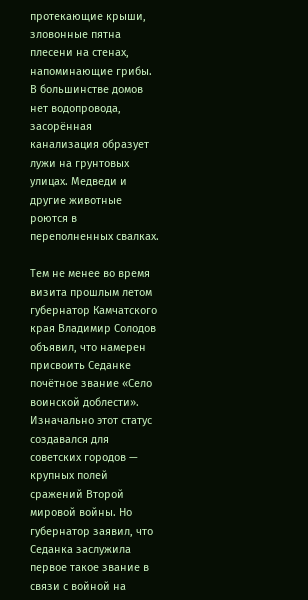протекающие крыши, зловонные пятна плесени на стенах, напоминающие грибы. В большинстве домов нет водопровода, засорённая канализация образует лужи на грунтовых улицах. Медведи и другие животные роются в переполненных свалках.

Тем не менее во время визита прошлым летом губернатор Камчатского края Владимир Солодов объявил, что намерен присвоить Седанке почётное звание «Село воинской доблести». Изначально этот статус создавался для советских городов — крупных полей сражений Второй мировой войны. Но губернатор заявил, что Седанка заслужила первое такое звание в связи с войной на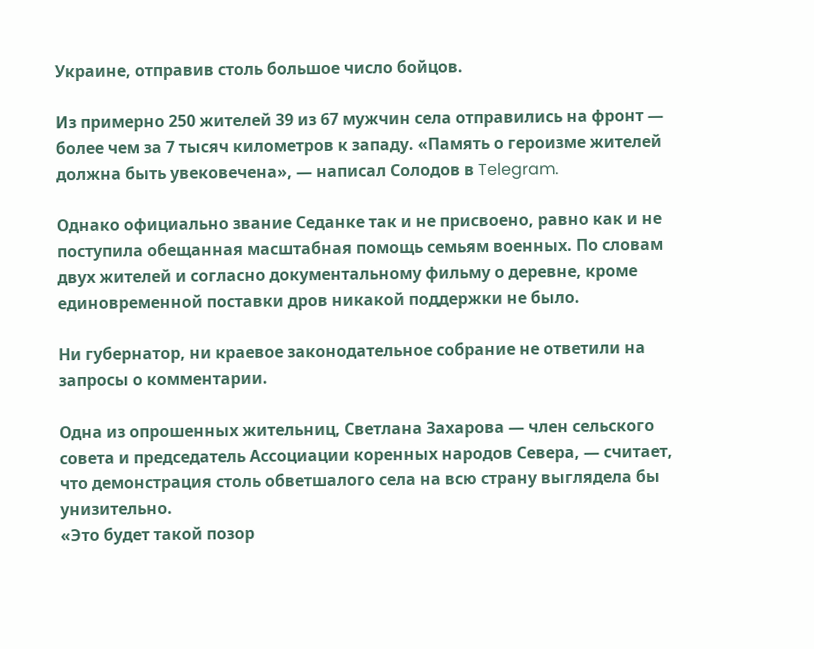Украине, отправив столь большое число бойцов.

Из примерно 250 жителей 39 из 67 мужчин села отправились на фронт — более чем за 7 тысяч километров к западу. «Память о героизме жителей должна быть увековечена», — написал Солодов в Telegram.

Однако официально звание Седанке так и не присвоено, равно как и не поступила обещанная масштабная помощь семьям военных. По словам двух жителей и согласно документальному фильму о деревне, кроме единовременной поставки дров никакой поддержки не было.

Ни губернатор, ни краевое законодательное собрание не ответили на запросы о комментарии.

Одна из опрошенных жительниц, Светлана Захарова — член сельского совета и председатель Ассоциации коренных народов Севера, — считает, что демонстрация столь обветшалого села на всю страну выглядела бы унизительно.
«Это будет такой позор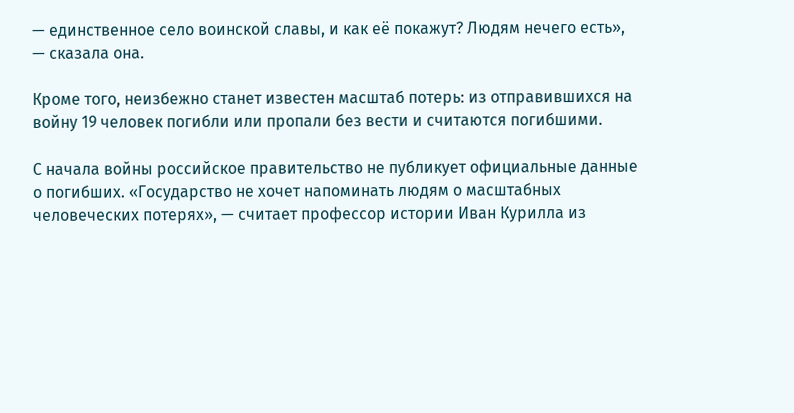— единственное село воинской славы, и как её покажут? Людям нечего есть», — сказала она.

Кроме того, неизбежно станет известен масштаб потерь: из отправившихся на войну 19 человек погибли или пропали без вести и считаются погибшими.

С начала войны российское правительство не публикует официальные данные о погибших. «Государство не хочет напоминать людям о масштабных человеческих потерях», — считает профессор истории Иван Курилла из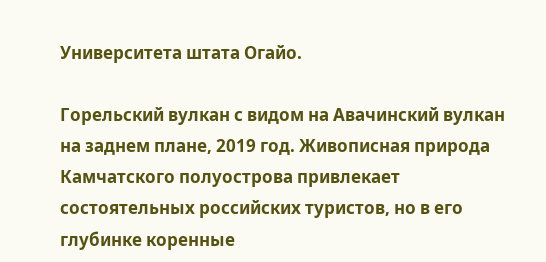Университета штата Огайо.

Горельский вулкан с видом на Авачинский вулкан на заднем плане, 2019 год. Живописная природа Камчатского полуострова привлекает состоятельных российских туристов, но в его глубинке коренные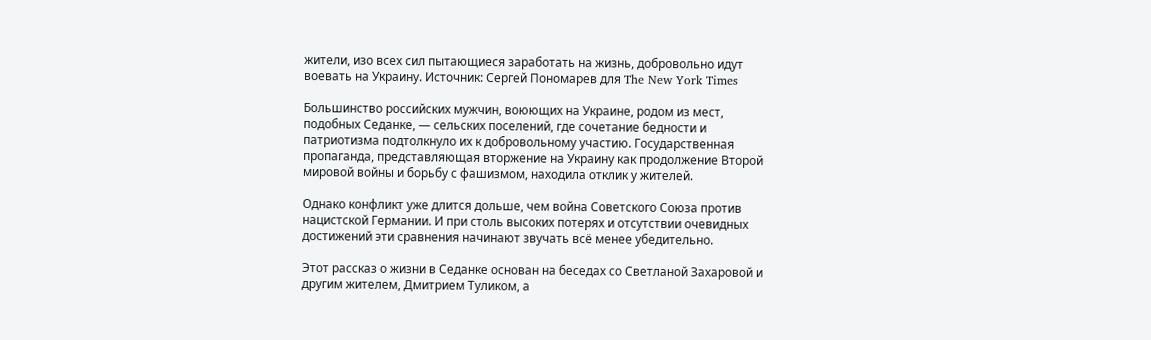жители, изо всех сил пытающиеся заработать на жизнь, добровольно идут воевать на Украину. Источник: Сергей Пономарев для The New York Times

Большинство российских мужчин, воюющих на Украине, родом из мест, подобных Седанке, — сельских поселений, где сочетание бедности и патриотизма подтолкнуло их к добровольному участию. Государственная пропаганда, представляющая вторжение на Украину как продолжение Второй мировой войны и борьбу с фашизмом, находила отклик у жителей.

Однако конфликт уже длится дольше, чем война Советского Союза против нацистской Германии. И при столь высоких потерях и отсутствии очевидных достижений эти сравнения начинают звучать всё менее убедительно.

Этот рассказ о жизни в Седанке основан на беседах со Светланой Захаровой и другим жителем, Дмитрием Туликом, а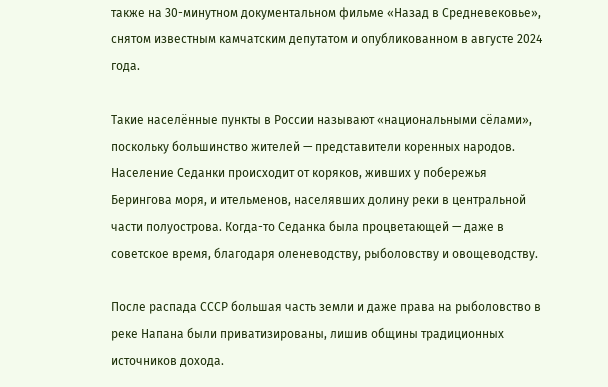также на 30-минутном документальном фильме «Назад в Средневековье», снятом известным камчатским депутатом и опубликованном в августе 2024 года.

Такие населённые пункты в России называют «национальными сёлами», поскольку большинство жителей — представители коренных народов. Население Седанки происходит от коряков, живших у побережья Берингова моря, и ительменов, населявших долину реки в центральной части полуострова. Когда-то Седанка была процветающей — даже в советское время, благодаря оленеводству, рыболовству и овощеводству.

После распада СССР большая часть земли и даже права на рыболовство в реке Напана были приватизированы, лишив общины традиционных источников дохода.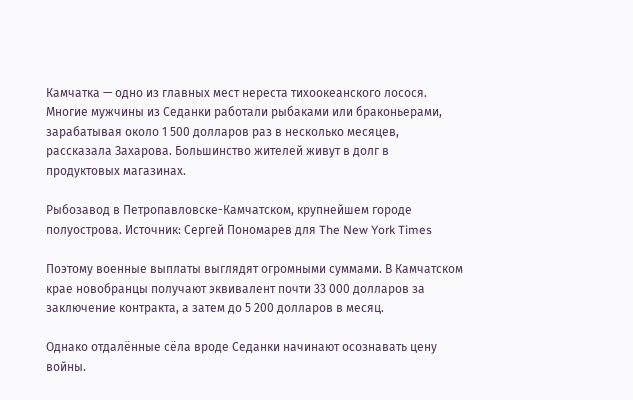Камчатка — одно из главных мест нереста тихоокеанского лосося. Многие мужчины из Седанки работали рыбаками или браконьерами, зарабатывая около 1 500 долларов раз в несколько месяцев, рассказала Захарова. Большинство жителей живут в долг в продуктовых магазинах.

Рыбозавод в Петропавловске-Камчатском, крупнейшем городе полуострова. Источник: Сергей Пономарев для The New York Times

Поэтому военные выплаты выглядят огромными суммами. В Камчатском крае новобранцы получают эквивалент почти 33 000 долларов за заключение контракта, а затем до 5 200 долларов в месяц.

Однако отдалённые сёла вроде Седанки начинают осознавать цену войны.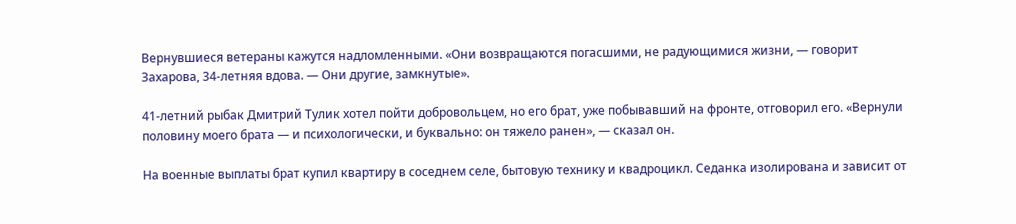Вернувшиеся ветераны кажутся надломленными. «Они возвращаются погасшими, не радующимися жизни, — говорит Захарова, 34-летняя вдова. — Они другие, замкнутые».

41-летний рыбак Дмитрий Тулик хотел пойти добровольцем, но его брат, уже побывавший на фронте, отговорил его. «Вернули половину моего брата — и психологически, и буквально: он тяжело ранен», — сказал он.

На военные выплаты брат купил квартиру в соседнем селе, бытовую технику и квадроцикл. Седанка изолирована и зависит от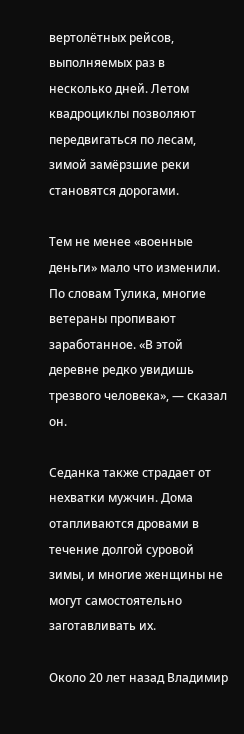вертолётных рейсов, выполняемых раз в несколько дней. Летом квадроциклы позволяют передвигаться по лесам, зимой замёрзшие реки становятся дорогами.

Тем не менее «военные деньги» мало что изменили. По словам Тулика, многие ветераны пропивают заработанное. «В этой деревне редко увидишь трезвого человека», — сказал он.

Седанка также страдает от нехватки мужчин. Дома отапливаются дровами в течение долгой суровой зимы, и многие женщины не могут самостоятельно заготавливать их.

Около 20 лет назад Владимир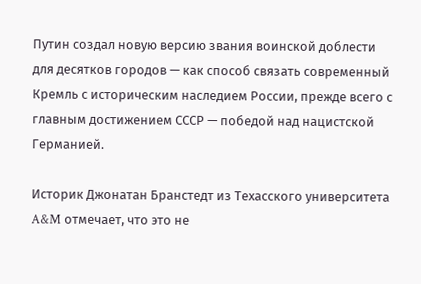Путин создал новую версию звания воинской доблести для десятков городов — как способ связать современный Кремль с историческим наследием России, прежде всего с главным достижением СССР — победой над нацистской Германией.

Историк Джонатан Бранстедт из Техасского университета A&M отмечает, что это не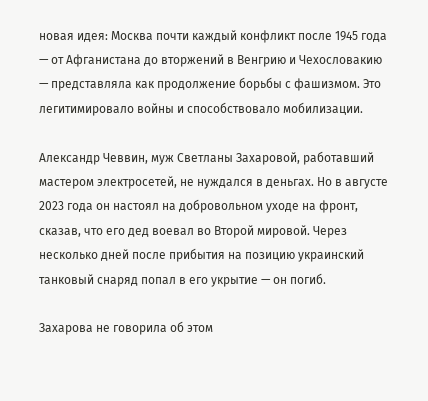новая идея: Москва почти каждый конфликт после 1945 года — от Афганистана до вторжений в Венгрию и Чехословакию — представляла как продолжение борьбы с фашизмом. Это легитимировало войны и способствовало мобилизации.

Александр Чеввин, муж Светланы Захаровой, работавший мастером электросетей, не нуждался в деньгах. Но в августе 2023 года он настоял на добровольном уходе на фронт, сказав, что его дед воевал во Второй мировой. Через несколько дней после прибытия на позицию украинский танковый снаряд попал в его укрытие — он погиб.

Захарова не говорила об этом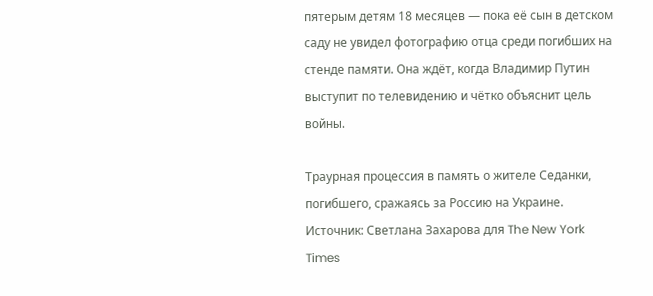пятерым детям 18 месяцев — пока её сын в детском саду не увидел фотографию отца среди погибших на стенде памяти. Она ждёт, когда Владимир Путин выступит по телевидению и чётко объяснит цель войны.

Траурная процессия в память о жителе Седанки, погибшего, сражаясь за Россию на Украине. Источник: Светлана Захарова для The New York Times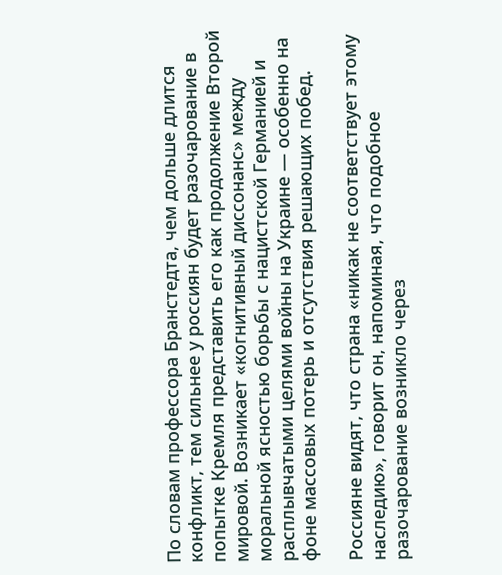По словам профессора Бранстедта, чем дольше длится конфликт, тем сильнее у россиян будет разочарование в попытке Кремля представить его как продолжение Второй мировой. Возникает «когнитивный диссонанс» между моральной ясностью борьбы с нацистской Германией и расплывчатыми целями войны на Украине — особенно на фоне массовых потерь и отсутствия решающих побед.

Россияне видят, что страна «никак не соответствует этому наследию», говорит он, напоминая, что подобное разочарование возникло через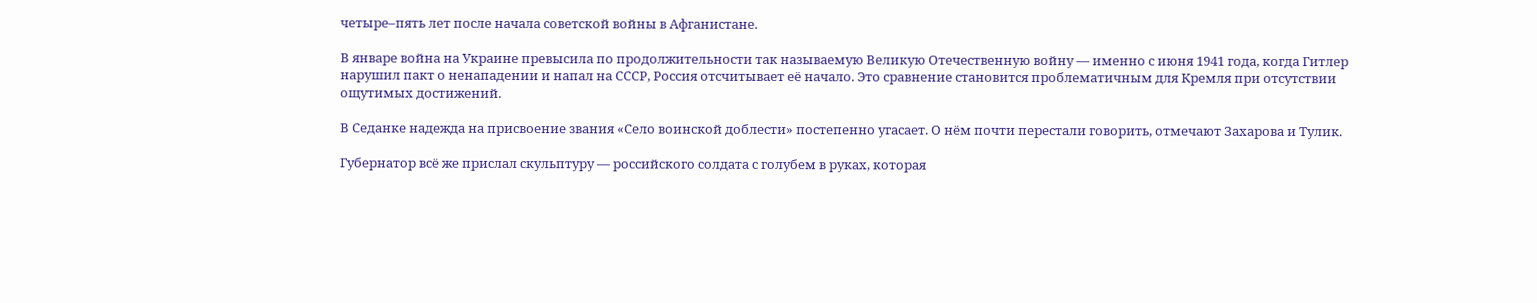четыре–пять лет после начала советской войны в Афганистане.

В январе война на Украине превысила по продолжительности так называемую Великую Отечественную войну — именно с июня 1941 года, когда Гитлер нарушил пакт о ненападении и напал на СССР, Россия отсчитывает её начало. Это сравнение становится проблематичным для Кремля при отсутствии ощутимых достижений.

В Седанке надежда на присвоение звания «Село воинской доблести» постепенно угасает. О нём почти перестали говорить, отмечают Захарова и Тулик.

Губернатор всё же прислал скульптуру — российского солдата с голубем в руках, которая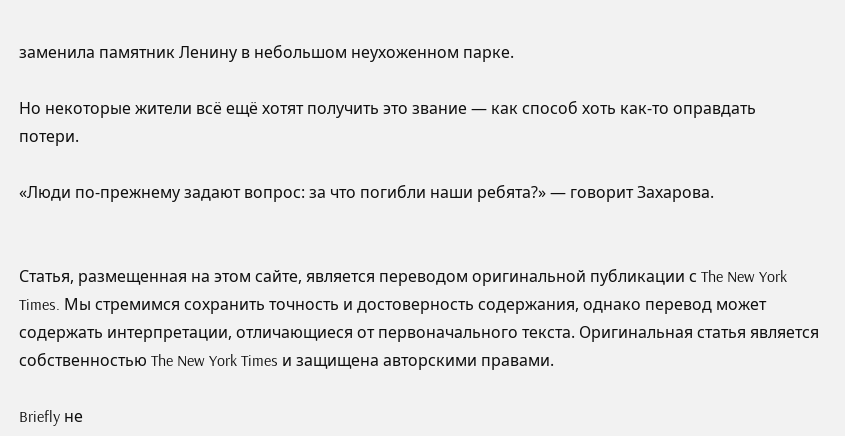заменила памятник Ленину в небольшом неухоженном парке.

Но некоторые жители всё ещё хотят получить это звание — как способ хоть как-то оправдать потери.

«Люди по-прежнему задают вопрос: за что погибли наши ребята?» — говорит Захарова.


Статья, размещенная на этом сайте, является переводом оригинальной публикации с The New York Times. Мы стремимся сохранить точность и достоверность содержания, однако перевод может содержать интерпретации, отличающиеся от первоначального текста. Оригинальная статья является собственностью The New York Times и защищена авторскими правами.

Briefly не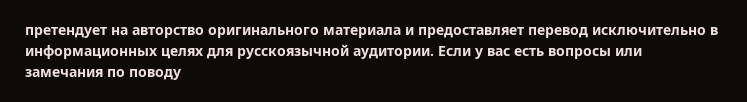претендует на авторство оригинального материала и предоставляет перевод исключительно в информационных целях для русскоязычной аудитории. Если у вас есть вопросы или замечания по поводу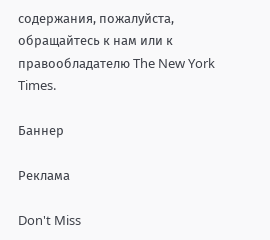содержания, пожалуйста, обращайтесь к нам или к правообладателю The New York Times.

Баннер

Реклама

Don't Miss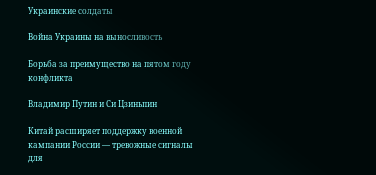Украинские солдаты

Война Украины на выносливость

Борьба за преимущество на пятом году конфликта

Владимир Путин и Си Цзиньпин

Китай расширяет поддержку военной кампании России — тревожные сигналы для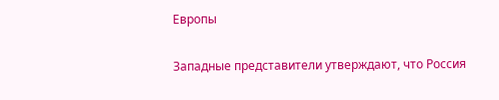Европы

Западные представители утверждают, что Россия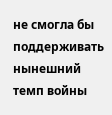не смогла бы поддерживать нынешний темп войны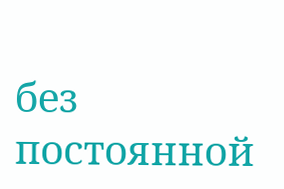без постоянной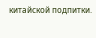китайской подпитки.